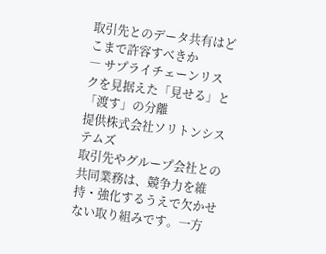取引先とのデータ共有はどこまで許容すべきか
― サプライチェーンリスクを見据えた「見せる」と「渡す」の分離
提供株式会社ソリトンシステムズ
取引先やグループ会社との共同業務は、競争力を維持・強化するうえで欠かせない取り組みです。一方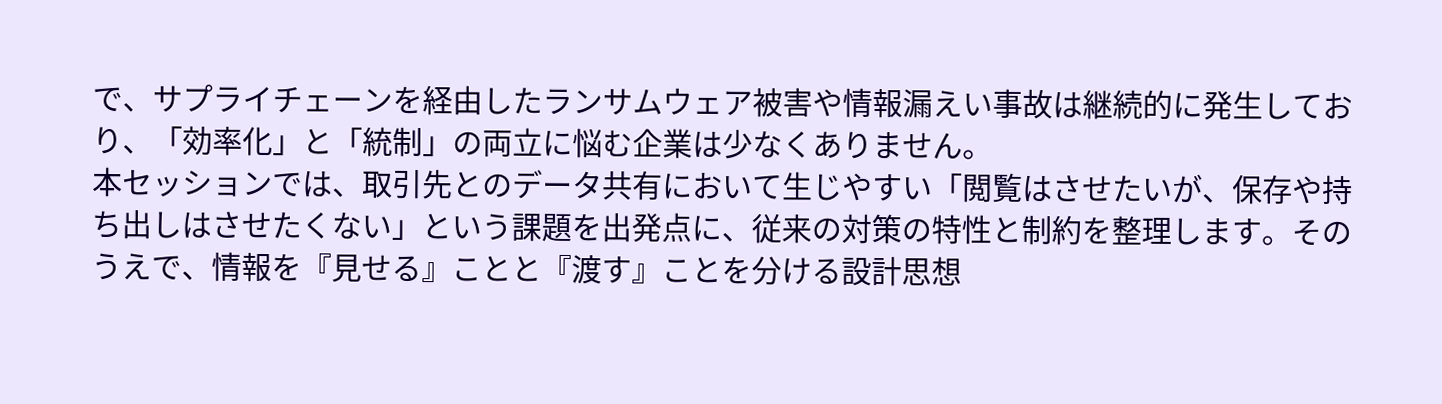で、サプライチェーンを経由したランサムウェア被害や情報漏えい事故は継続的に発生しており、「効率化」と「統制」の両立に悩む企業は少なくありません。
本セッションでは、取引先とのデータ共有において生じやすい「閲覧はさせたいが、保存や持ち出しはさせたくない」という課題を出発点に、従来の対策の特性と制約を整理します。そのうえで、情報を『見せる』ことと『渡す』ことを分ける設計思想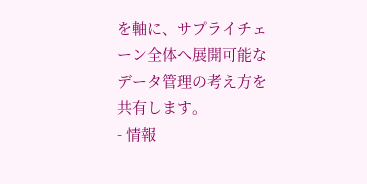を軸に、サプライチェーン全体へ展開可能なデータ管理の考え方を共有します。
- 情報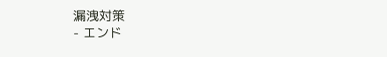漏洩対策
- エンド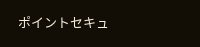ポイントセキュ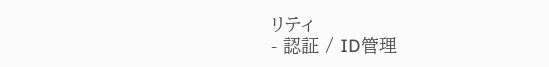リティ
- 認証 / ID管理